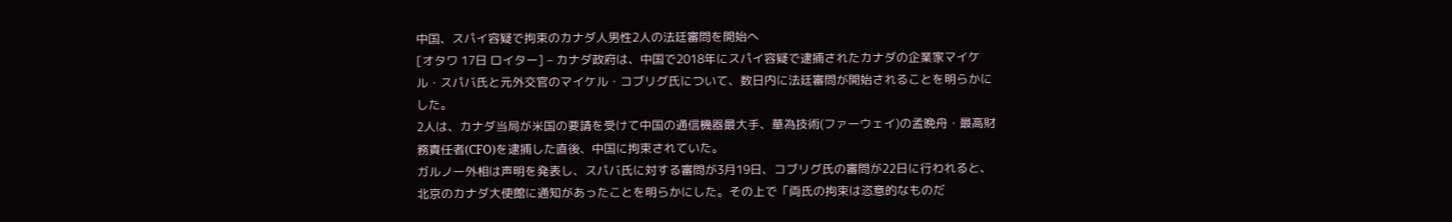中国、スパイ容疑で拘束のカナダ人男性2人の法廷審問を開始へ
[オタワ 17日 ロイター] – カナダ政府は、中国で2018年にスパイ容疑で逮捕されたカナダの企業家マイケル・スパバ氏と元外交官のマイケル・コブリグ氏について、数日内に法廷審問が開始されることを明らかにした。
2人は、カナダ当局が米国の要請を受けて中国の通信機器最大手、華為技術(ファーウェイ)の孟晩舟・最高財務責任者(CFO)を逮捕した直後、中国に拘束されていた。
ガルノー外相は声明を発表し、スパバ氏に対する審問が3月19日、コブリグ氏の審問が22日に行われると、北京のカナダ大使館に通知があったことを明らかにした。その上で「両氏の拘束は恣意的なものだ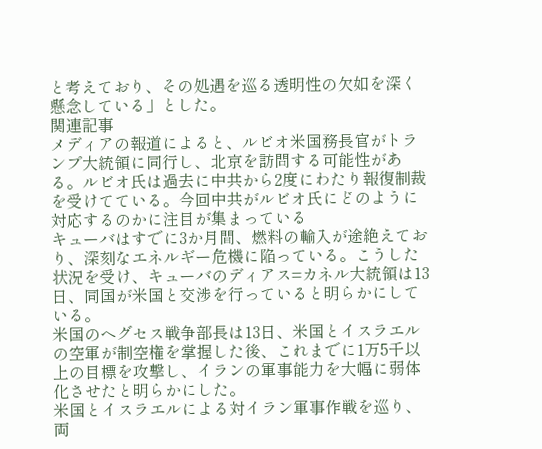と考えており、その処遇を巡る透明性の欠如を深く懸念している」とした。
関連記事
メディアの報道によると、ルビオ米国務長官がトランプ大統領に同行し、北京を訪問する可能性がある。ルビオ氏は過去に中共から2度にわたり報復制裁を受けてている。今回中共がルビオ氏にどのように対応するのかに注目が集まっている
キューバはすでに3か月間、燃料の輸入が途絶えており、深刻なエネルギー危機に陥っている。こうした状況を受け、キューバのディアス=カネル大統領は13日、同国が米国と交渉を行っていると明らかにしている。
米国のヘグセス戦争部長は13日、米国とイスラエルの空軍が制空権を掌握した後、これまでに1万5千以上の目標を攻撃し、イランの軍事能力を大幅に弱体化させたと明らかにした。
米国とイスラエルによる対イラン軍事作戦を巡り、両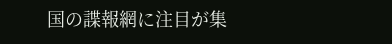国の諜報網に注目が集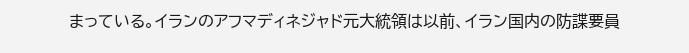まっている。イランのアフマディネジャド元大統領は以前、イラン国内の防諜要員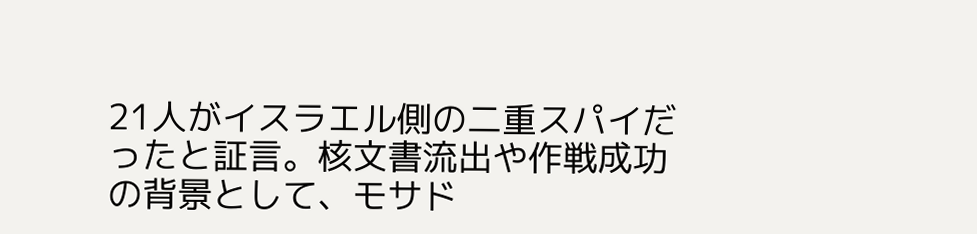21人がイスラエル側の二重スパイだったと証言。核文書流出や作戦成功の背景として、モサド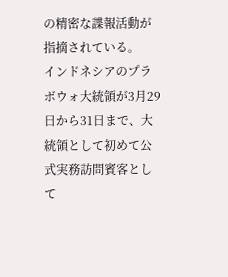の精密な諜報活動が指摘されている。
インドネシアのプラボウォ大統領が3月29日から31日まで、大統領として初めて公式実務訪問賓客として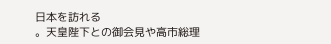日本を訪れる
。天皇陛下との御会見や高市総理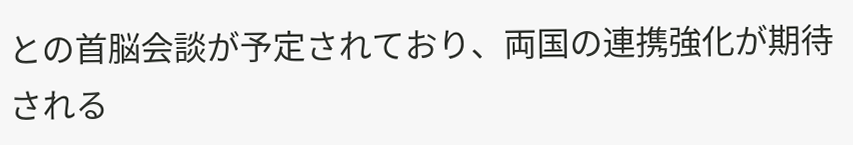との首脳会談が予定されており、両国の連携強化が期待される